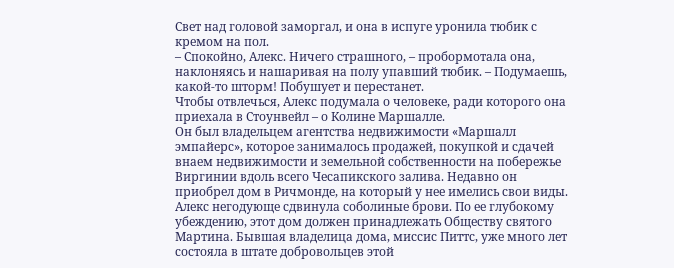Свет над головой заморгал, и она в испуге уронила тюбик с кремом на пол.
– Спокойно, Алекс. Ничего страшного, – пробормотала она, наклоняясь и нашаривая на полу упавший тюбик. – Подумаешь, какой-то шторм! Побушует и перестанет.
Чтобы отвлечься, Алекс подумала о человеке, ради которого она приехала в Стоунвейл – о Колине Маршалле.
Он был владельцем агентства недвижимости «Маршалл эмпайерс», которое занималось продажей, покупкой и сдачей внаем недвижимости и земельной собственности на побережье Виргинии вдоль всего Чесапикского залива. Недавно он приобрел дом в Ричмонде, на который у нее имелись свои виды.
Алекс негодующе сдвинула соболиные брови. По ее глубокому убеждению, этот дом должен принадлежать Обществу святого Мартина. Бывшая владелица дома, миссис Питтс, уже много лет состояла в штате добровольцев этой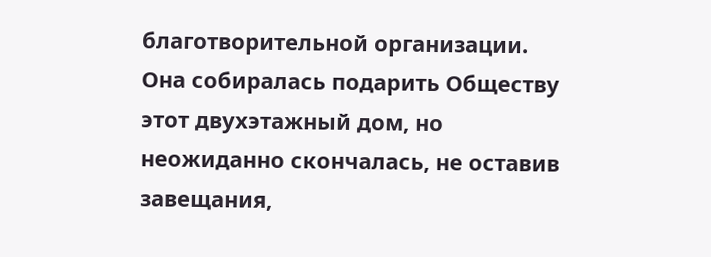благотворительной организации. Она собиралась подарить Обществу этот двухэтажный дом, но неожиданно скончалась, не оставив завещания,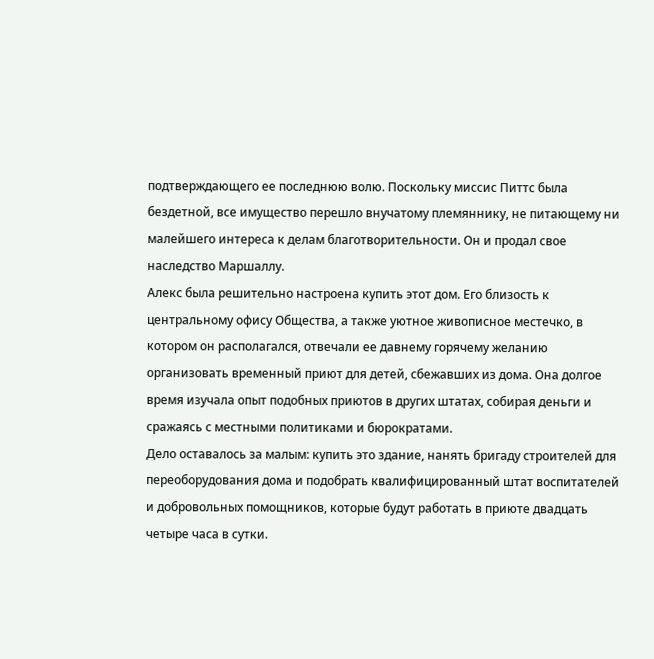подтверждающего ее последнюю волю. Поскольку миссис Питтс была бездетной, все имущество перешло внучатому племяннику, не питающему ни малейшего интереса к делам благотворительности. Он и продал свое наследство Маршаллу.
Алекс была решительно настроена купить этот дом. Его близость к центральному офису Общества, а также уютное живописное местечко, в котором он располагался, отвечали ее давнему горячему желанию организовать временный приют для детей, сбежавших из дома. Она долгое время изучала опыт подобных приютов в других штатах, собирая деньги и сражаясь с местными политиками и бюрократами.
Дело оставалось за малым: купить это здание, нанять бригаду строителей для переоборудования дома и подобрать квалифицированный штат воспитателей и добровольных помощников, которые будут работать в приюте двадцать четыре часа в сутки.